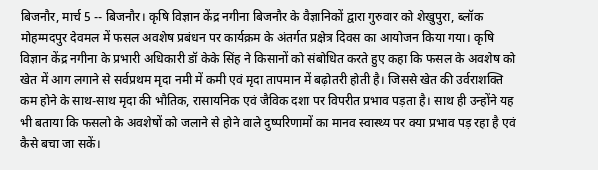बिजनौर, मार्च 5 -- बिजनौर। कृषि विज्ञान केंद्र नगीना बिजनौर के वैज्ञानिकों द्वारा गुरुवार को शेखुपुरा, ब्लॉक मोहम्मदपुर देवमल में फसल अवशेष प्रबंधन पर कार्यक्रम के अंतर्गत प्रक्षेत्र दिवस का आयोजन किया गया। कृषि विज्ञान केंद्र नगीना के प्रभारी अधिकारी डॉ केके सिंह ने किसानों को संबोधित करते हुए कहा कि फसल के अवशेष को खेत में आग लगाने से सर्वप्रथम मृदा नमी में कमी एवं मृदा तापमान में बढ़ोतरी होती है। जिससे खेत की उर्वराशक्ति कम होने के साथ-साथ मृदा की भौतिक, रासायनिक एवं जैविक दशा पर विपरीत प्रभाव पड़ता है। साथ ही उन्होंने यह भी बताया कि फसलो के अवशेषों को जलाने से होने वाले दुष्परिणामों का मानव स्वास्थ्य पर क्या प्रभाव पड़ रहा है एवं कैसे बचा जा सकें।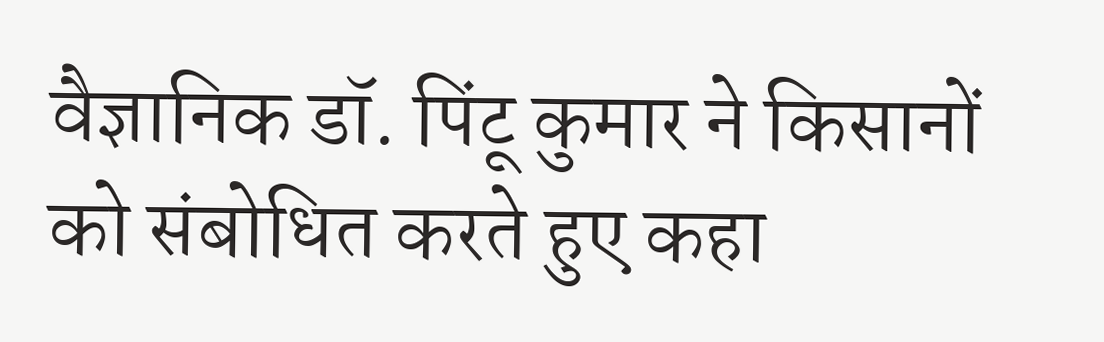वैज्ञानिक डॉ. पिंटू कुमार ने किसानों को संबोधित करते हुए कहा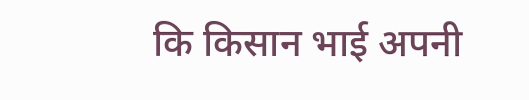कि किसान भाई अपनी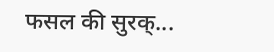फसल की सुरक्...